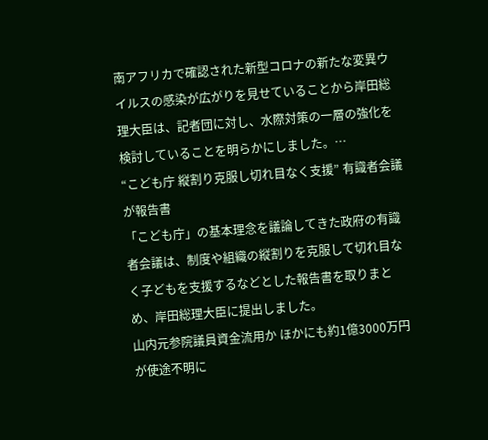南アフリカで確認された新型コロナの新たな変異ウイルスの感染が広がりを見せていることから岸田総理大臣は、記者団に対し、水際対策の一層の強化を検討していることを明らかにしました。…
“こども庁 縦割り克服し切れ目なく支援” 有識者会議が報告書
「こども庁」の基本理念を議論してきた政府の有識者会議は、制度や組織の縦割りを克服して切れ目なく子どもを支援するなどとした報告書を取りまとめ、岸田総理大臣に提出しました。
山内元参院議員資金流用か ほかにも約1億3000万円が使途不明に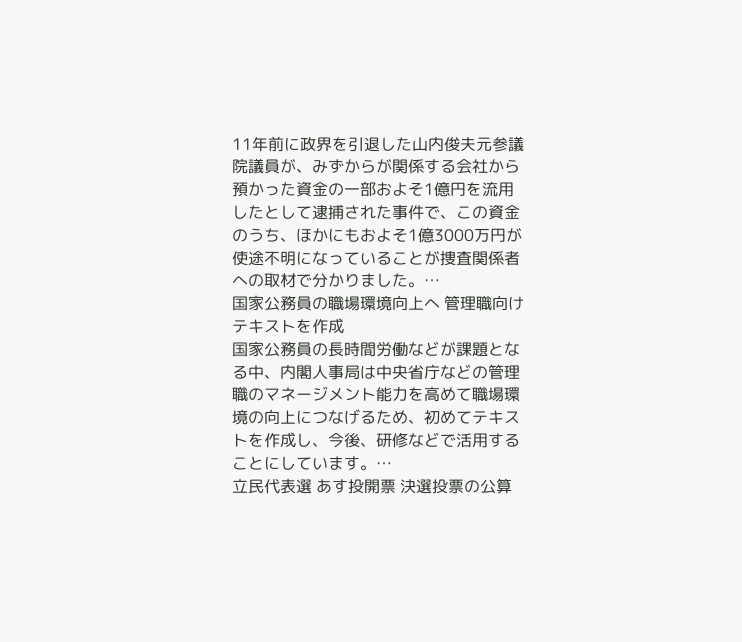11年前に政界を引退した山内俊夫元参議院議員が、みずからが関係する会社から預かった資金の一部およそ1億円を流用したとして逮捕された事件で、この資金のうち、ほかにもおよそ1億3000万円が使途不明になっていることが捜査関係者への取材で分かりました。…
国家公務員の職場環境向上へ 管理職向けテキストを作成
国家公務員の長時間労働などが課題となる中、内閣人事局は中央省庁などの管理職のマネージメント能力を高めて職場環境の向上につなげるため、初めてテキストを作成し、今後、研修などで活用することにしています。…
立民代表選 あす投開票 決選投票の公算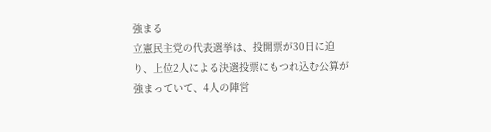強まる
立憲民主党の代表選挙は、投開票が30日に迫り、上位2人による決選投票にもつれ込む公算が強まっていて、4人の陣営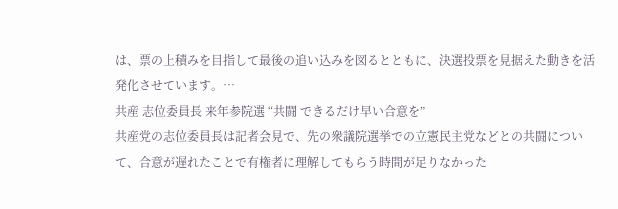は、票の上積みを目指して最後の追い込みを図るとともに、決選投票を見据えた動きを活発化させています。…
共産 志位委員長 来年参院選 “共闘 できるだけ早い合意を”
共産党の志位委員長は記者会見で、先の衆議院選挙での立憲民主党などとの共闘について、合意が遅れたことで有権者に理解してもらう時間が足りなかった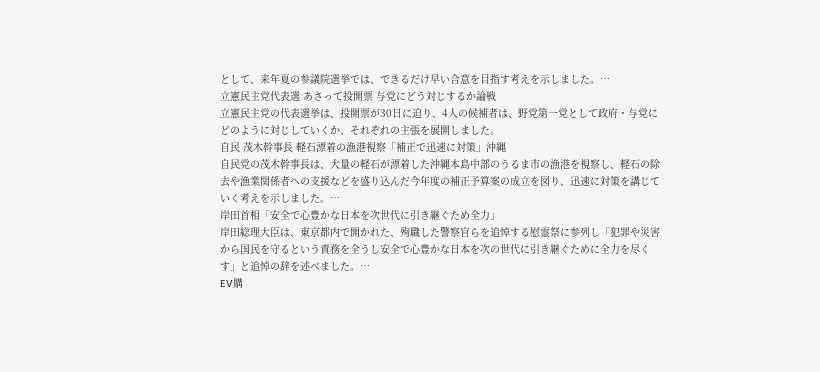として、来年夏の参議院選挙では、できるだけ早い合意を目指す考えを示しました。…
立憲民主党代表選 あさって投開票 与党にどう対じするか論戦
立憲民主党の代表選挙は、投開票が30日に迫り、4人の候補者は、野党第一党として政府・与党にどのように対じしていくか、それぞれの主張を展開しました。
自民 茂木幹事長 軽石漂着の漁港視察「補正で迅速に対策」沖縄
自民党の茂木幹事長は、大量の軽石が漂着した沖縄本島中部のうるま市の漁港を視察し、軽石の除去や漁業関係者への支援などを盛り込んだ今年度の補正予算案の成立を図り、迅速に対策を講じていく考えを示しました。…
岸田首相「安全で心豊かな日本を次世代に引き継ぐため全力」
岸田総理大臣は、東京都内で開かれた、殉職した警察官らを追悼する慰霊祭に参列し「犯罪や災害から国民を守るという責務を全うし安全で心豊かな日本を次の世代に引き継ぐために全力を尽くす」と追悼の辞を述べました。…
EV購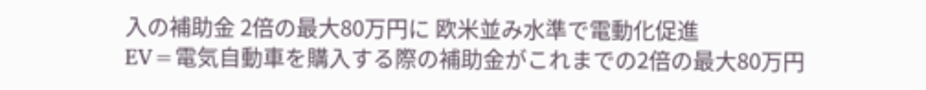入の補助金 2倍の最大80万円に 欧米並み水準で電動化促進
EV=電気自動車を購入する際の補助金がこれまでの2倍の最大80万円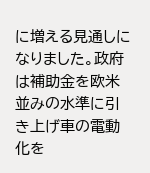に増える見通しになりました。政府は補助金を欧米並みの水準に引き上げ車の電動化を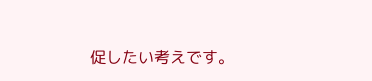促したい考えです。